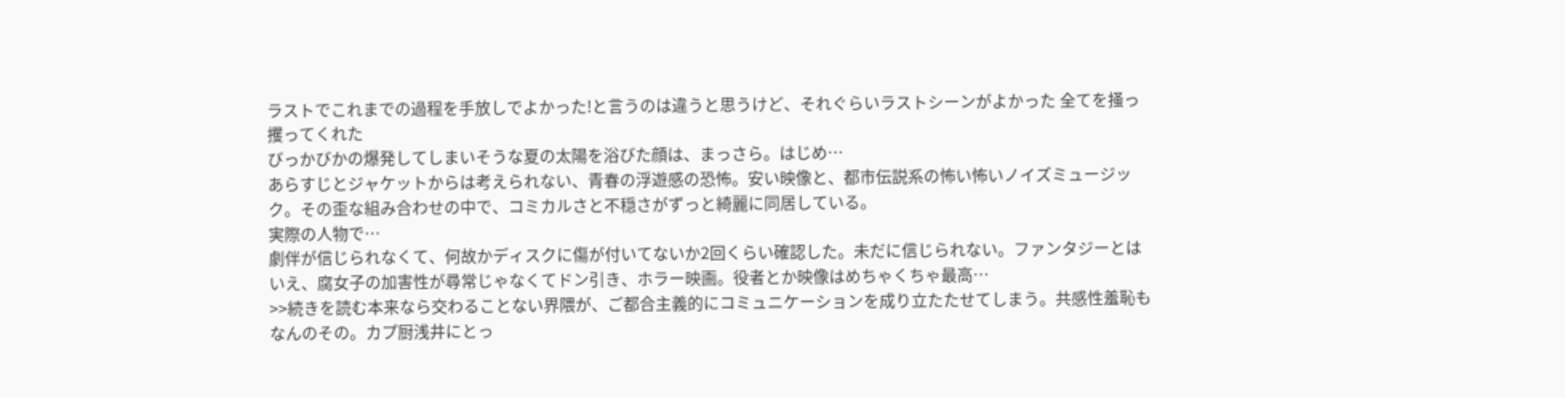ラストでこれまでの過程を手放しでよかった!と言うのは違うと思うけど、それぐらいラストシーンがよかった 全てを掻っ攫ってくれた
びっかびかの爆発してしまいそうな夏の太陽を浴びた顔は、まっさら。はじめ…
あらすじとジャケットからは考えられない、青春の浮遊感の恐怖。安い映像と、都市伝説系の怖い怖いノイズミュージック。その歪な組み合わせの中で、コミカルさと不穏さがずっと綺麗に同居している。
実際の人物で…
劇伴が信じられなくて、何故かディスクに傷が付いてないか2回くらい確認した。未だに信じられない。ファンタジーとはいえ、腐女子の加害性が尋常じゃなくてドン引き、ホラー映画。役者とか映像はめちゃくちゃ最高…
>>続きを読む本来なら交わることない界隈が、ご都合主義的にコミュニケーションを成り立たたせてしまう。共感性羞恥もなんのその。カプ厨浅井にとっ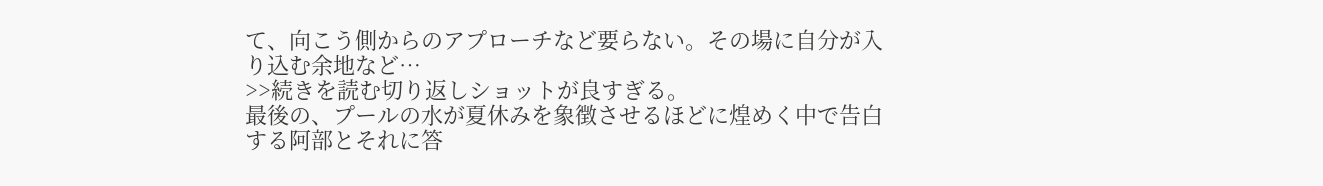て、向こう側からのアプローチなど要らない。その場に自分が入り込む余地など…
>>続きを読む切り返しショットが良すぎる。
最後の、プールの水が夏休みを象徴させるほどに煌めく中で告白する阿部とそれに答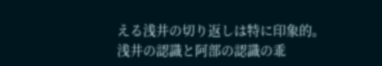える浅井の切り返しは特に印象的。
浅井の認識と阿部の認識の乖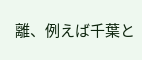離、例えば千葉と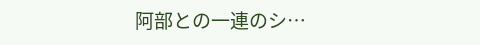阿部との一連のシ…